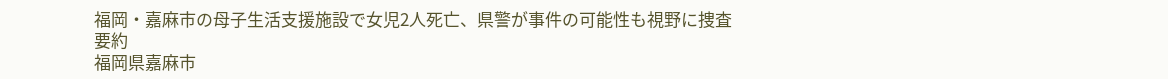福岡・嘉麻市の母子生活支援施設で女児2人死亡、県警が事件の可能性も視野に捜査
要約
福岡県嘉麻市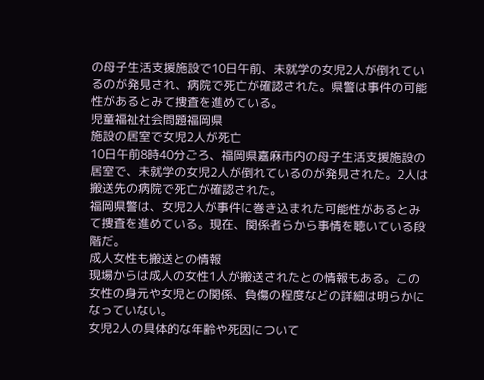の母子生活支援施設で10日午前、未就学の女児2人が倒れているのが発見され、病院で死亡が確認された。県警は事件の可能性があるとみて捜査を進めている。
児童福祉社会問題福岡県
施設の居室で女児2人が死亡
10日午前8時40分ごろ、福岡県嘉麻市内の母子生活支援施設の居室で、未就学の女児2人が倒れているのが発見された。2人は搬送先の病院で死亡が確認された。
福岡県警は、女児2人が事件に巻き込まれた可能性があるとみて捜査を進めている。現在、関係者らから事情を聴いている段階だ。
成人女性も搬送との情報
現場からは成人の女性1人が搬送されたとの情報もある。この女性の身元や女児との関係、負傷の程度などの詳細は明らかになっていない。
女児2人の具体的な年齢や死因について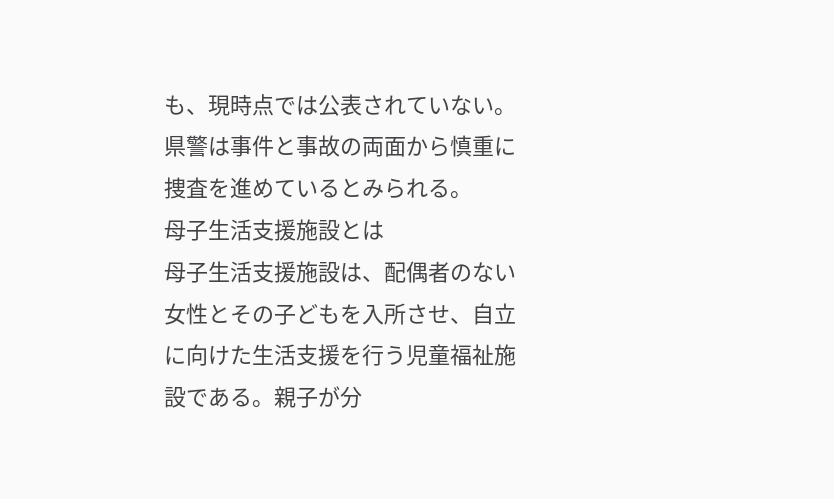も、現時点では公表されていない。県警は事件と事故の両面から慎重に捜査を進めているとみられる。
母子生活支援施設とは
母子生活支援施設は、配偶者のない女性とその子どもを入所させ、自立に向けた生活支援を行う児童福祉施設である。親子が分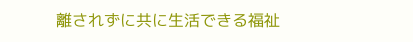離されずに共に生活できる福祉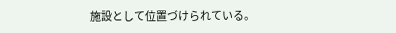施設として位置づけられている。